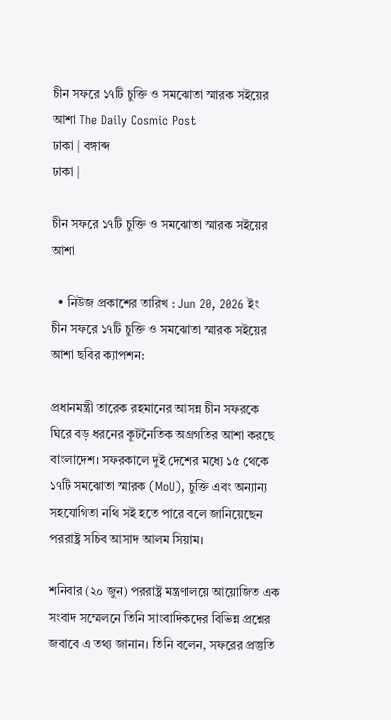চীন সফরে ১৭টি চুক্তি ও সমঝোতা স্মারক সইয়ের আশা The Daily Cosmic Post
ঢাকা | বঙ্গাব্দ
ঢাকা |

চীন সফরে ১৭টি চুক্তি ও সমঝোতা স্মারক সইয়ের আশা

  • নিউজ প্রকাশের তারিখ : Jun 20, 2026 ইং
চীন সফরে ১৭টি চুক্তি ও সমঝোতা স্মারক সইয়ের আশা ছবির ক্যাপশন:

প্রধানমন্ত্রী তারেক রহমানের আসন্ন চীন সফরকে ঘিরে বড় ধরনের কূটনৈতিক অগ্রগতির আশা করছে বাংলাদেশ। সফরকালে দুই দেশের মধ্যে ১৫ থেকে ১৭টি সমঝোতা স্মারক (MoU), চুক্তি এবং অন্যান্য সহযোগিতা নথি সই হতে পারে বলে জানিয়েছেন পররাষ্ট্র সচিব আসাদ আলম সিয়াম।

শনিবার (২০ জুন) পররাষ্ট্র মন্ত্রণালয়ে আয়োজিত এক সংবাদ সম্মেলনে তিনি সাংবাদিকদের বিভিন্ন প্রশ্নের জবাবে এ তথ্য জানান। তিনি বলেন, সফরের প্রস্তুতি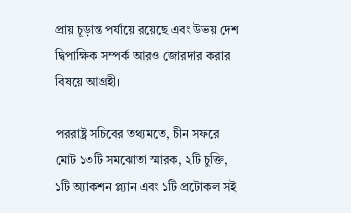প্রায় চূড়ান্ত পর্যায়ে রয়েছে এবং উভয় দেশ দ্বিপাক্ষিক সম্পর্ক আরও জোরদার করার বিষয়ে আগ্রহী।

পররাষ্ট্র সচিবের তথ্যমতে, চীন সফরে মোট ১৩টি সমঝোতা স্মারক, ২টি চুক্তি, ১টি অ্যাকশন প্ল্যান এবং ১টি প্রটোকল সই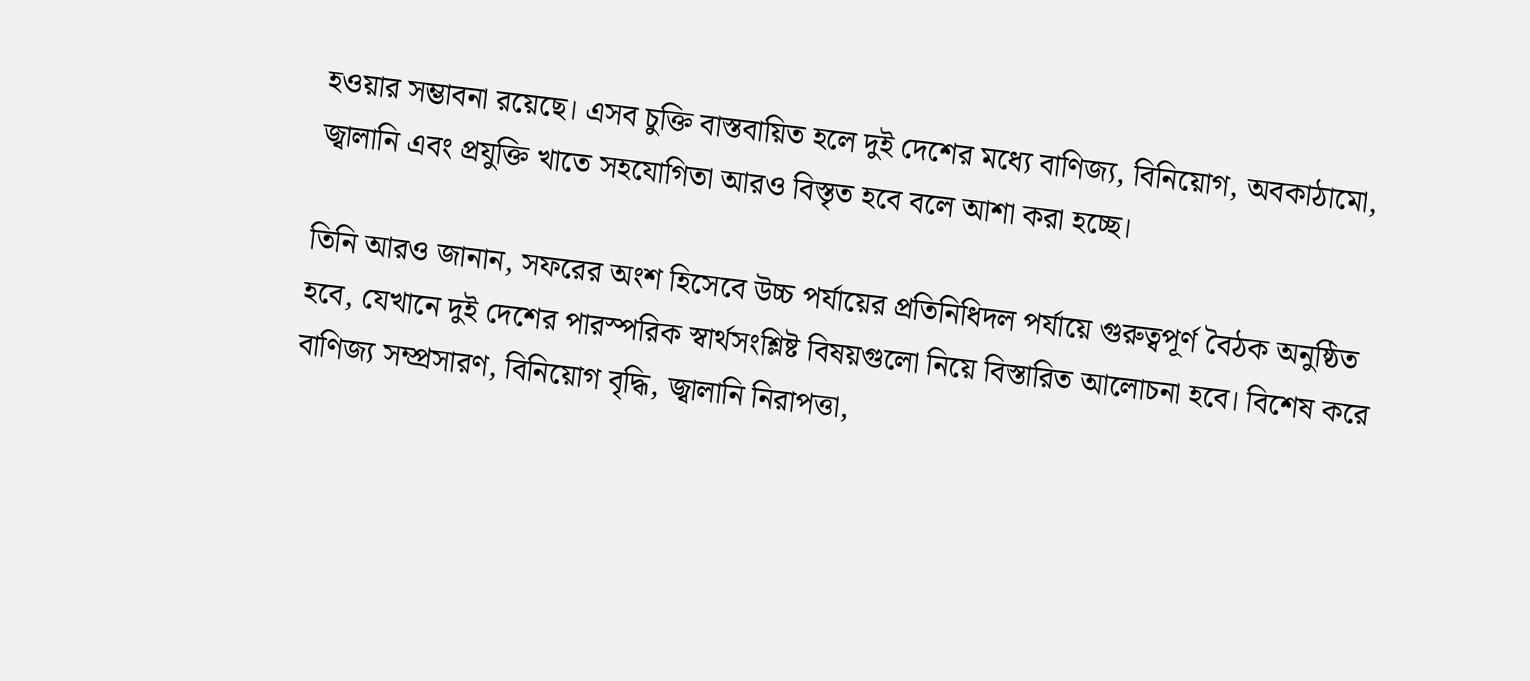হওয়ার সম্ভাবনা রয়েছে। এসব চুক্তি বাস্তবায়িত হলে দুই দেশের মধ্যে বাণিজ্য, বিনিয়োগ, অবকাঠামো, জ্বালানি এবং প্রযুক্তি খাতে সহযোগিতা আরও বিস্তৃত হবে বলে আশা করা হচ্ছে।

তিনি আরও জানান, সফরের অংশ হিসেবে উচ্চ পর্যায়ের প্রতিনিধিদল পর্যায়ে গুরুত্বপূর্ণ বৈঠক অনুষ্ঠিত হবে, যেখানে দুই দেশের পারস্পরিক স্বার্থসংশ্লিষ্ট বিষয়গুলো নিয়ে বিস্তারিত আলোচনা হবে। বিশেষ করে বাণিজ্য সম্প্রসারণ, বিনিয়োগ বৃদ্ধি, জ্বালানি নিরাপত্তা,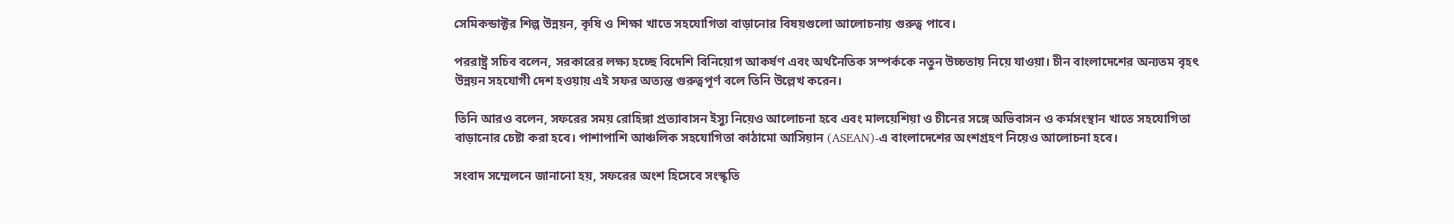সেমিকন্ডাক্টর শিল্প উন্নয়ন, কৃষি ও শিক্ষা খাতে সহযোগিতা বাড়ানোর বিষয়গুলো আলোচনায় গুরুত্ব পাবে।

পররাষ্ট্র সচিব বলেন, সরকারের লক্ষ্য হচ্ছে বিদেশি বিনিয়োগ আকর্ষণ এবং অর্থনৈতিক সম্পর্ককে নতুন উচ্চতায় নিয়ে যাওয়া। চীন বাংলাদেশের অন্যতম বৃহৎ উন্নয়ন সহযোগী দেশ হওয়ায় এই সফর অত্যন্ত গুরুত্বপূর্ণ বলে তিনি উল্লেখ করেন।

তিনি আরও বলেন, সফরের সময় রোহিঙ্গা প্রত্যাবাসন ইস্যু নিয়েও আলোচনা হবে এবং মালয়েশিয়া ও চীনের সঙ্গে অভিবাসন ও কর্মসংস্থান খাতে সহযোগিতা বাড়ানোর চেষ্টা করা হবে। পাশাপাশি আঞ্চলিক সহযোগিতা কাঠামো আসিয়ান (ASEAN)-এ বাংলাদেশের অংশগ্রহণ নিয়েও আলোচনা হবে।

সংবাদ সম্মেলনে জানানো হয়, সফরের অংশ হিসেবে সংস্কৃতি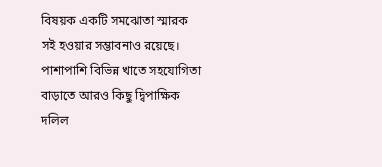বিষয়ক একটি সমঝোতা স্মারক সই হওয়ার সম্ভাবনাও রয়েছে। পাশাপাশি বিভিন্ন খাতে সহযোগিতা বাড়াতে আরও কিছু দ্বিপাক্ষিক দলিল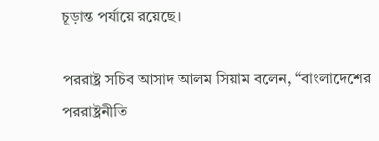চূড়ান্ত পর্যায়ে রয়েছে।

পররাষ্ট্র সচিব আসাদ আলম সিয়াম বলেন, “বাংলাদেশের পররাষ্ট্রনীতি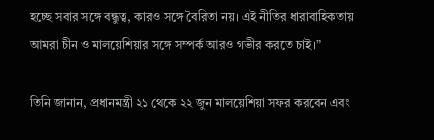হচ্ছে সবার সঙ্গে বন্ধুত্ব, কারও সঙ্গে বৈরিতা নয়। এই নীতির ধারাবাহিকতায় আমরা চীন ও মালয়েশিয়ার সঙ্গে সম্পর্ক আরও গভীর করতে চাই।”

তিনি জানান, প্রধানমন্ত্রী ২১ থেকে ২২ জুন মালয়েশিয়া সফর করবেন এবং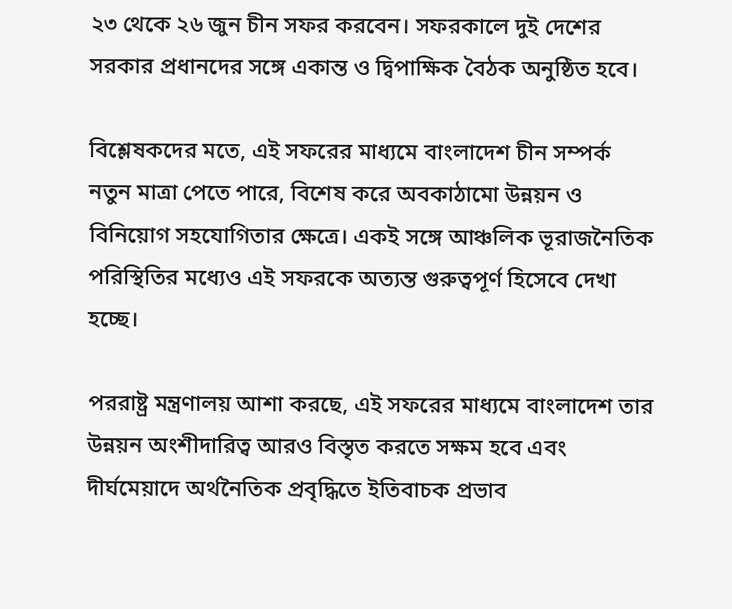২৩ থেকে ২৬ জুন চীন সফর করবেন। সফরকালে দুই দেশের সরকার প্রধানদের সঙ্গে একান্ত ও দ্বিপাক্ষিক বৈঠক অনুষ্ঠিত হবে।

বিশ্লেষকদের মতে, এই সফরের মাধ্যমে বাংলাদেশ চীন সম্পর্ক নতুন মাত্রা পেতে পারে, বিশেষ করে অবকাঠামো উন্নয়ন ও বিনিয়োগ সহযোগিতার ক্ষেত্রে। একই সঙ্গে আঞ্চলিক ভূরাজনৈতিক পরিস্থিতির মধ্যেও এই সফরকে অত্যন্ত গুরুত্বপূর্ণ হিসেবে দেখা হচ্ছে।

পররাষ্ট্র মন্ত্রণালয় আশা করছে, এই সফরের মাধ্যমে বাংলাদেশ তার উন্নয়ন অংশীদারিত্ব আরও বিস্তৃত করতে সক্ষম হবে এবং দীর্ঘমেয়াদে অর্থনৈতিক প্রবৃদ্ধিতে ইতিবাচক প্রভাব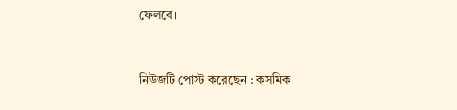ফেলবে।


নিউজটি পোস্ট করেছেন : কসমিক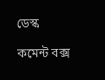ডেস্ক

কমেন্ট বক্স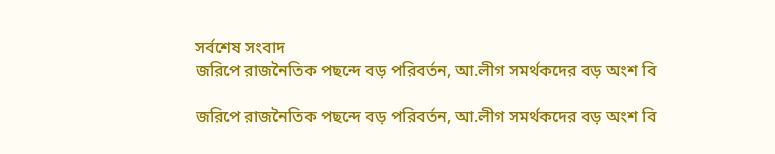সর্বশেষ সংবাদ
জরিপে রাজনৈতিক পছন্দে বড় পরিবর্তন, আ.লীগ সমর্থকদের বড় অংশ বি

জরিপে রাজনৈতিক পছন্দে বড় পরিবর্তন, আ.লীগ সমর্থকদের বড় অংশ বি